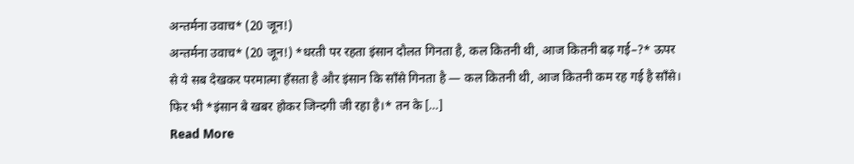अन्तर्मना उवाच* (20 जून!)
अन्तर्मना उवाच* (20 जून!) *धरती पर रहता इंसान दौलत गिनता है, कल कितनी थी, आज कितनी बढ़ गई–?* ऊपर से ये सब देखकर परमात्मा हँसता है और इंसान कि साँसे गिनता है — कल कितनी थी, आज कितनी कम रह गई है साँसे। फिर भी *इंसान बे खबर होकर जिन्दगी जी रहा है।* तन के […]
Read More